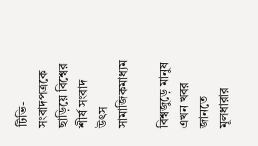টিভি-সংবাদপত্রকে ছাড়িয়ে বিশ্বের শীর্ষ সংবাদ উৎস সামাজিকমাধ্যম

বিশ্বজুড়ে মানুষ এখন খবর জানতে মূলধারার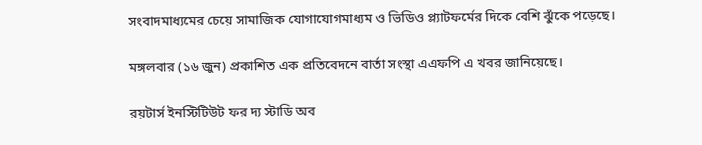সংবাদমাধ্যমের চেয়ে সামাজিক যোগাযোগমাধ্যম ও ভিডিও প্ল্যাটফর্মের দিকে বেশি ঝুঁকে পড়েছে।

মঙ্গলবার (১৬ জুন) প্রকাশিত এক প্রতিবেদনে বার্তা সংস্থা এএফপি এ খবর জানিয়েছে।

রয়টার্স ইনস্টিটিউট ফর দ্য স্টাডি অব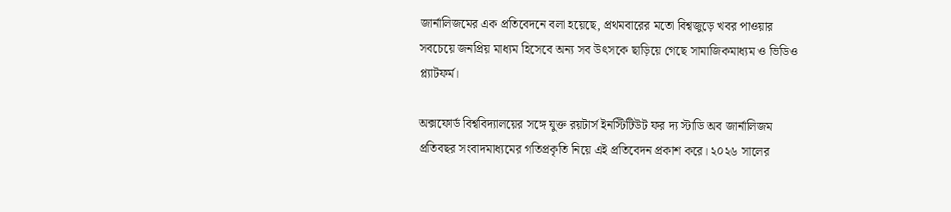জার্নালিজমের এক প্রতিবেদনে বলা হয়েছে, প্রথমবারের মতো বিশ্বজুড়ে খবর পাওয়ার সবচেয়ে জনপ্রিয় মাধ্যম হিসেবে অন্য সব উৎসকে ছাড়িয়ে গেছে সামাজিকমাধ্যম ও ভিডিও প্ল্যাটফর্ম।

অক্সফোর্ড বিশ্ববিদ্যালয়ের সঙ্গে যুক্ত রয়টার্স ইনস্টিটিউট ফর দ্য স্টাডি অব জার্নালিজম প্রতিবছর সংবাদমাধ্যমের গতিপ্রকৃতি নিয়ে এই প্রতিবেদন প্রকাশ করে। ২০২৬ সালের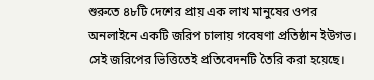শুরুতে ৪৮টি দেশের প্রায় এক লাখ মানুষের ওপর অনলাইনে একটি জরিপ চালায় গবেষণা প্রতিষ্ঠান ইউগভ। সেই জরিপের ভিত্তিতেই প্রতিবেদনটি তৈরি করা হয়েছে।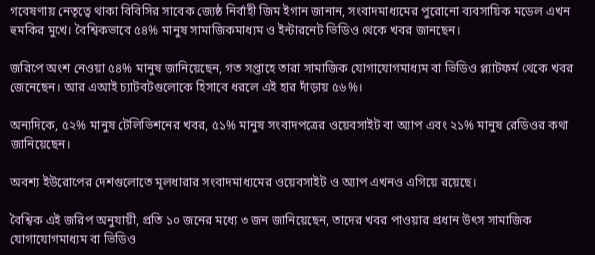গবেষণায় নেতৃত্বে থাকা বিবিসির সাবেক জ্যেষ্ঠ নির্বাহী জিম ইগান জানান, সংবাদমাধ্যমের পুরোনো ব্যবসায়িক মডেল এখন হুমকির মুখে। বৈশ্বিকভাবে ৫৪% মানুষ সামাজিকমাধ্যম ও ইন্টারনেট ভিডিও থেকে খবর জানছেন।

জরিপে অংশ নেওয়া ৫৪% মানুষ জানিয়েছেন, গত সপ্তাহে তারা সামাজিক যোগাযোগমাধ্যম বা ভিডিও প্ল্যাটফর্ম থেকে খবর জেনেছেন। আর এআই চ্যাটবটগুলোকে হিসাবে ধরলে এই হার দাঁড়ায় ৫৬%।

অন্যদিকে, ৫২% মানুষ টেলিভিশনের খবর, ৫১% মানুষ সংবাদপত্রের ওয়েবসাইট বা অ্যাপ এবং ২১% মানুষ রেডিওর কথা জানিয়েছেন।

অবশ্য ইউরোপের দেশগুলোতে মূলধারার সংবাদমাধ্যমের ওয়েবসাইট ও অ্যাপ এখনও এগিয়ে রয়েছে।

বৈশ্বিক এই জরিপ অনুযায়ী, প্রতি ১০ জনের মধ্যে ৩ জন জানিয়েছেন, তাদের খবর পাওয়ার প্রধান উৎস সামাজিক যোগাযোগমাধ্যম বা ভিডিও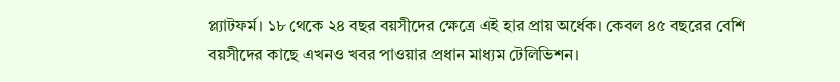প্ল্যাটফর্ম। ১৮ থেকে ২৪ বছর বয়সীদের ক্ষেত্রে এই হার প্রায় অর্ধেক। কেবল ৪৫ বছরের বেশি বয়সীদের কাছে এখনও খবর পাওয়ার প্রধান মাধ্যম টেলিভিশন।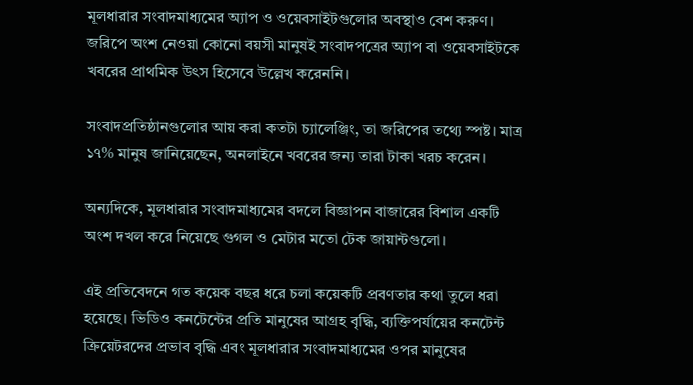মূলধারার সংবাদমাধ্যমের অ্যাপ ও ওয়েবসাইটগুলোর অবস্থাও বেশ করুণ। জরিপে অংশ নেওয়া কোনো বয়সী মানুষই সংবাদপত্রের অ্যাপ বা ওয়েবসাইটকে খবরের প্রাথমিক উৎস হিসেবে উল্লেখ করেননি।

সংবাদপ্রতিষ্ঠানগুলোর আয় করা কতটা চ্যালেঞ্জিং, তা জরিপের তথ্যে স্পষ্ট। মাত্র ১৭% মানুষ জানিয়েছেন, অনলাইনে খবরের জন্য তারা টাকা খরচ করেন।

অন্যদিকে, মূলধারার সংবাদমাধ্যমের বদলে বিজ্ঞাপন বাজারের বিশাল একটি অংশ দখল করে নিয়েছে গুগল ও মেটার মতো টেক জায়ান্টগুলো।

এই প্রতিবেদনে গত কয়েক বছর ধরে চলা কয়েকটি প্রবণতার কথা তুলে ধরা হয়েছে। ভিডিও কনটেন্টের প্রতি মানুষের আগ্রহ বৃদ্ধি, ব্যক্তিপর্যায়ের কনটেন্ট ক্রিয়েটরদের প্রভাব বৃদ্ধি এবং মূলধারার সংবাদমাধ্যমের ওপর মানুষের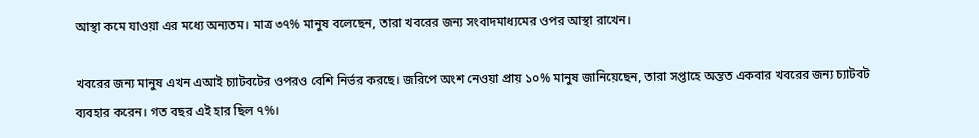আস্থা কমে যাওয়া এর মধ্যে অন্যতম। মাত্র ৩৭% মানুষ বলেছেন, তারা খবরের জন্য সংবাদমাধ্যমের ওপর আস্থা রাখেন।

খবরের জন্য মানুষ এখন এআই চ্যাটবটের ওপরও বেশি নির্ভর করছে। জরিপে অংশ নেওয়া প্রায় ১০% মানুষ জানিয়েছেন, তারা সপ্তাহে অন্তত একবার খবরের জন্য চ্যাটবট ব্যবহার করেন। গত বছর এই হার ছিল ৭%।